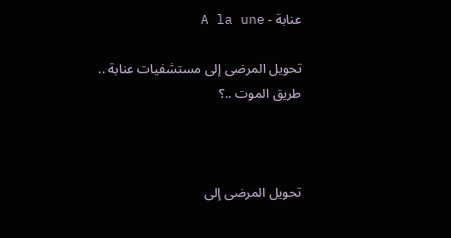عنابة - A la une

تحويل المرضى إلى مستشفيات عنابة .. طريق الموت ..؟



تحويل المرضى إلى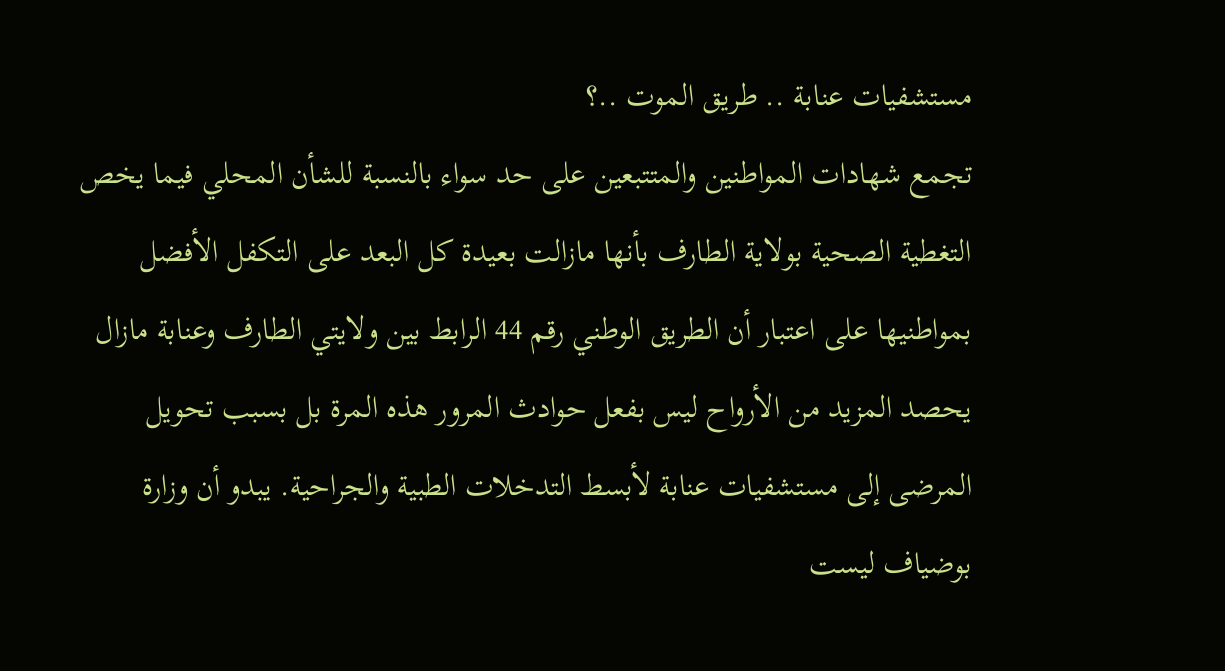مستشفيات عنابة .. طريق الموت ..؟
تجمع شهادات المواطنين والمتتبعين على حد سواء بالنسبة للشأن المحلي فيما يخص التغطية الصحية بولاية الطارف بأنها مازالت بعيدة كل البعد على التكفل الأفضل بمواطنيها على اعتبار أن الطريق الوطني رقم 44 الرابط بين ولايتي الطارف وعنابة مازال يحصد المزيد من الأرواح ليس بفعل حوادث المرور هذه المرة بل بسبب تحويل المرضى إلى مستشفيات عنابة لأبسط التدخلات الطبية والجراحية. يبدو أن وزارة بوضياف ليست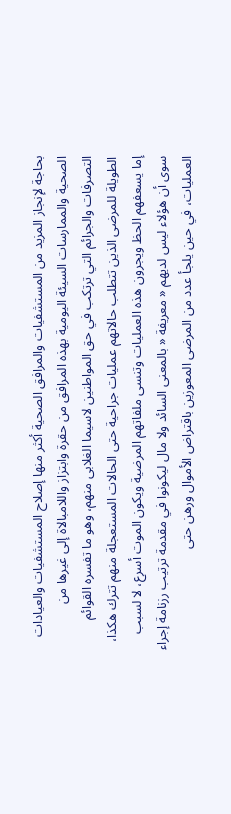بحاجة لإنجاز المزيد من المستشفيات والمرافق الصحية أكثر منها إصلاح المستشفيات والعيادات الصحية والممارسات السيئة اليومية بهذه المرافق من حقرة وابتزاز واللامبالاة إلى غيرها من التصرفات والجرائم التي ترتكب في حق المواطنين لاسيما الغلابى منهم، وهو ما تفسره القوائم الطويلة للمرضى الذين تتطلب حالاتهم عمليات جراحية حتى الحالات المستعجلة منهم تترك هكذا، إما يسعفهم الحظ ويجرون هذه العمليات وتنسى ملفاتهم المرضية ويكون الموت أسرع، لا لسبب سوى أن هؤلاء ليس لديهم « معريفة « بالمعنى السائد ولا مال ليكونوا في مقدمة ترتيب رزنامة إجراء العمليات، في حين يلجأ عدد من المرضى المعوزين باقتراض الأموال ورهن حتى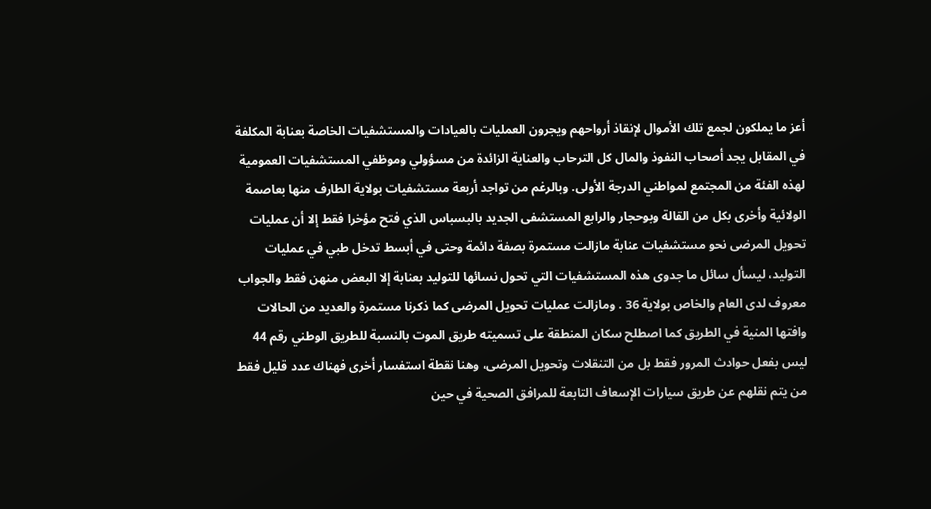أعز ما يملكون لجمع تلك الأموال لإنقاذ أرواحهم ويجرون العمليات بالعيادات والمستشفيات الخاصة بعنابة المكلفة في المقابل يجد أصحاب النفوذ والمال كل الترحاب والعناية الزائدة من مسؤولي وموظفي المستشفيات العمومية لهذه الفئة من المجتمع لمواطني الدرجة الأولى. وبالرغم من تواجد أربعة مستشفيات بولاية الطارف منها بعاصمة الولائية وأخرى بكل من القالة وبوحجار والرابع المستشفى الجديد بالبسباس الذي فتح مؤخرا فقط إلا أن عمليات تحويل المرضى نحو مستشفيات عنابة مازالت مستمرة بصفة دائمة وحتى في أبسط تدخل طبي في عمليات التوليد، ليسأل سائل ما جدوى هذه المستشفيات التي تحول نسائها للتوليد بعنابة إلا البعض منهن فقط والجواب معروف لدى العام والخاص بولاية 36 . ومازالت عمليات تحويل المرضى كما ذكرنا مستمرة والعديد من الحالات وافتها المنية في الطريق كما اصطلح سكان المنطقة على تسميته طريق الموت بالنسبة للطريق الوطني رقم 44 ليس بفعل حوادث المرور فقط بل من التنقلات وتحويل المرضى، وهنا نقطة استفسار أخرى فهناك عدد قليل فقط من يتم نقلهم عن طريق سيارات الإسعاف التابعة للمرافق الصحية في حين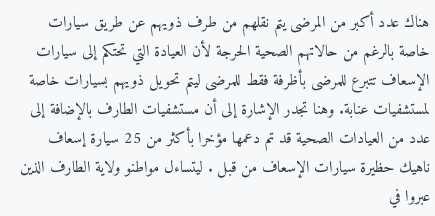هناك عدد أكبر من المرضى يتم نقلهم من طرف ذويهم عن طريق سيارات خاصة بالرغم من حالاتهم الصحية الحرجة لأن العيادة التي تحتكم إلى سيارات الإسعاف تتبرع للمرضى بأظرفة فقط للمرضى ليتم تحويل ذويهم بسيارات خاصة لمستشفيات عنابة. وهنا تجدر الإشارة إلى أن مستشفيات الطارف بالإضافة إلى عدد من العيادات الصحية قد تم دعمها مؤخرا بأكثر من 25 سيارة إسعاف ناهيك حظيرة سيارات الإسعاف من قبل . ليتساءل مواطنو ولاية الطارف الذين عبروا في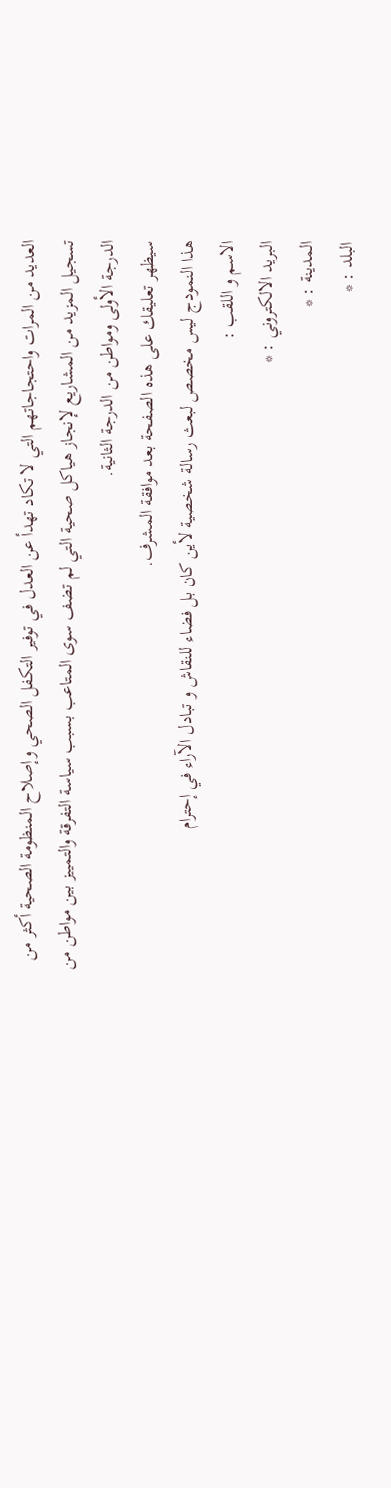العديد من المرات واحتجاجاتهم التي لا تكاد تهدأ عن العدل في توفير التكفل الصحي وإصلاح المنظومة الصحية أكثر من تسجيل المزيد من المشاريع لإنجاز هياكل صحية التي لم تضف سوى المتاعب بسبب سياسة التفرقة والتمييز بين مواطن من الدرجة الأولى ومواطن من الدرجة الثانية.
سيظهر تعليقك على هذه الصفحة بعد موافقة المشرف.
هذا النمودج ليس مخصص لبعث رسالة شخصية لأين كان بل فضاء للنقاش و تبادل الآراء في إحترام
الاسم و اللقب :
البريد الالكتروني : *
المدينة : *
البلد : *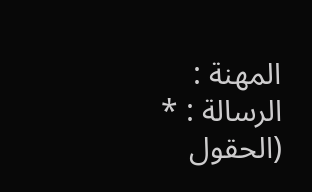المهنة :
الرسالة : *
(الحقول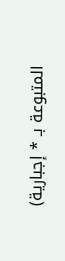المتبوعة بـ * إجبارية)